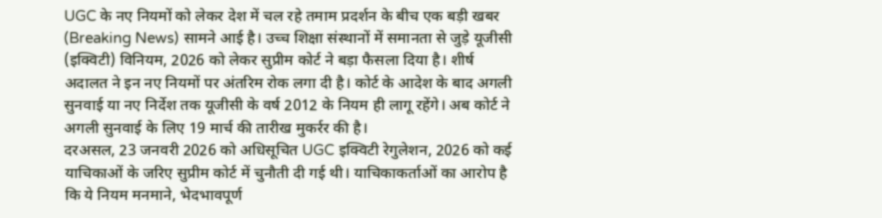UGC के नए नियमों को लेकर देश में चल रहे तमाम प्रदर्शन के बीच एक बड़ी खबर (Breaking News) सामने आई है। उच्च शिक्षा संस्थानों में समानता से जुड़े यूजीसी (इक्विटी) विनियम, 2026 को लेकर सुप्रीम कोर्ट ने बड़ा फैसला दिया है। शीर्ष अदालत ने इन नए नियमों पर अंतरिम रोक लगा दी है। कोर्ट के आदेश के बाद अगली सुनवाई या नए निर्देश तक यूजीसी के वर्ष 2012 के नियम ही लागू रहेंगे। अब कोर्ट ने अगली सुनवाई के लिए 19 मार्च की तारीख मुकर्रर की है।
दरअसल, 23 जनवरी 2026 को अधिसूचित UGC इक्विटी रेगुलेशन, 2026 को कई याचिकाओं के जरिए सुप्रीम कोर्ट में चुनौती दी गई थी। याचिकाकर्ताओं का आरोप है कि ये नियम मनमाने, भेदभावपूर्ण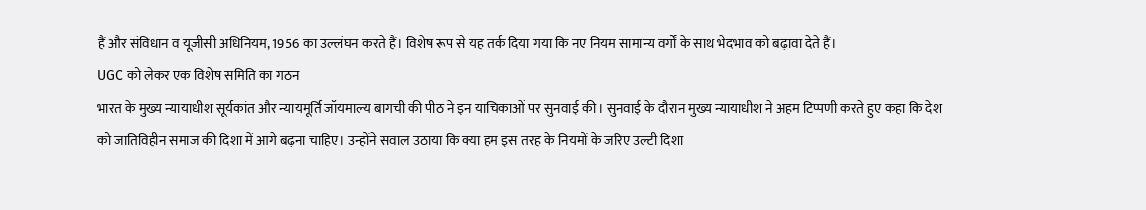हैं और संविधान व यूजीसी अधिनियम, 1956 का उल्लंघन करते हैं। विशेष रूप से यह तर्क दिया गया कि नए नियम सामान्य वर्गों के साथ भेदभाव को बढ़ावा देते हैं।
UGC को लेकर एक विशेष समिति का गठन
भारत के मुख्य न्यायाधीश सूर्यकांत और न्यायमूर्ति जॉयमाल्य बागची की पीठ ने इन याचिकाओं पर सुनवाई की। सुनवाई के दौरान मुख्य न्यायाधीश ने अहम टिप्पणी करते हुए कहा कि देश को जातिविहीन समाज की दिशा में आगे बढ़ना चाहिए। उन्होंने सवाल उठाया कि क्या हम इस तरह के नियमों के जरिए उल्टी दिशा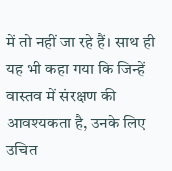में तो नहीं जा रहे हैं। साथ ही यह भी कहा गया कि जिन्हें वास्तव में संरक्षण की आवश्यकता है, उनके लिए उचित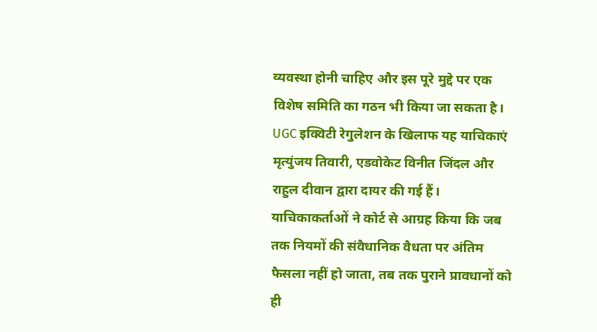व्यवस्था होनी चाहिए और इस पूरे मुद्दे पर एक विशेष समिति का गठन भी किया जा सकता है।
UGC इक्विटी रेगुलेशन के खिलाफ यह याचिकाएं मृत्युंजय तिवारी, एडवोकेट विनीत जिंदल और राहुल दीवान द्वारा दायर की गई हैं। याचिकाकर्ताओं ने कोर्ट से आग्रह किया कि जब तक नियमों की संवैधानिक वैधता पर अंतिम फैसला नहीं हो जाता, तब तक पुराने प्रावधानों को ही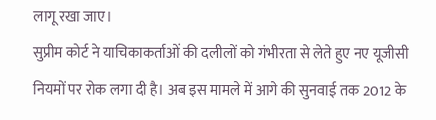लागू रखा जाए।
सुप्रीम कोर्ट ने याचिकाकर्ताओं की दलीलों को गंभीरता से लेते हुए नए यूजीसी नियमों पर रोक लगा दी है। अब इस मामले में आगे की सुनवाई तक 2012 के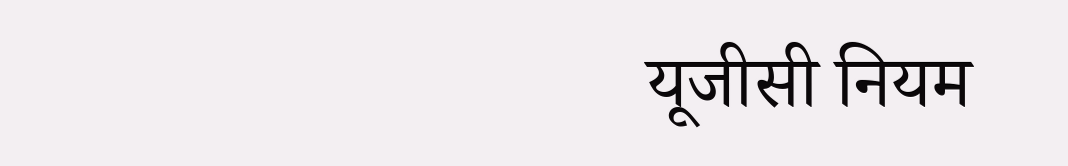यूजीसी नियम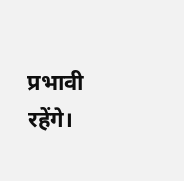प्रभावी रहेंगे।